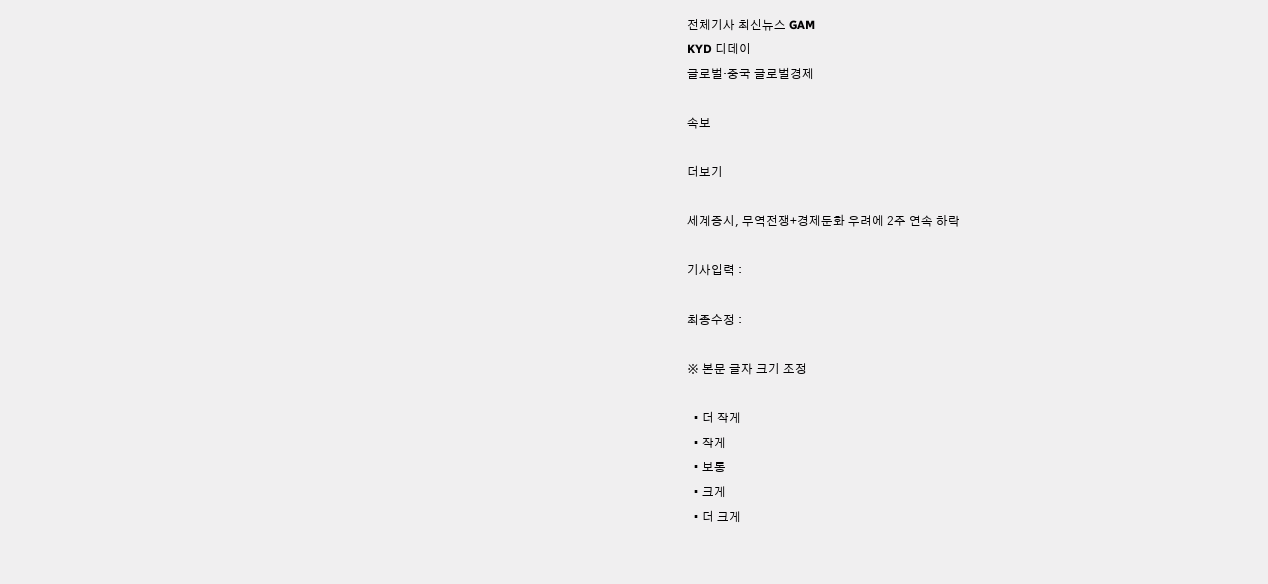전체기사 최신뉴스 GAM
KYD 디데이
글로벌·중국 글로벌경제

속보

더보기

세계증시, 무역전쟁+경제둔화 우려에 2주 연속 하락

기사입력 :

최종수정 :

※ 본문 글자 크기 조정

  • 더 작게
  • 작게
  • 보통
  • 크게
  • 더 크게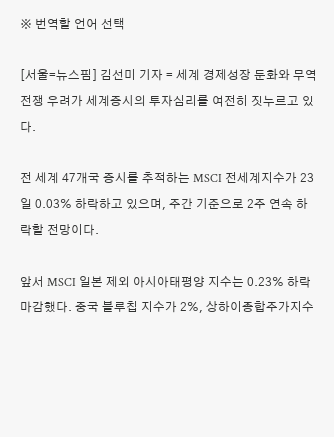※ 번역할 언어 선택

[서울=뉴스핌] 김선미 기자 = 세계 경제성장 둔화와 무역전쟁 우려가 세계증시의 투자심리를 여전히 짓누르고 있다.

전 세계 47개국 증시를 추적하는 MSCI 전세계지수가 23일 0.03% 하락하고 있으며, 주간 기준으로 2주 연속 하락할 전망이다.

앞서 MSCI 일본 제외 아시아태평양 지수는 0.23% 하락 마감했다. 중국 블루칩 지수가 2%, 상하이종합주가지수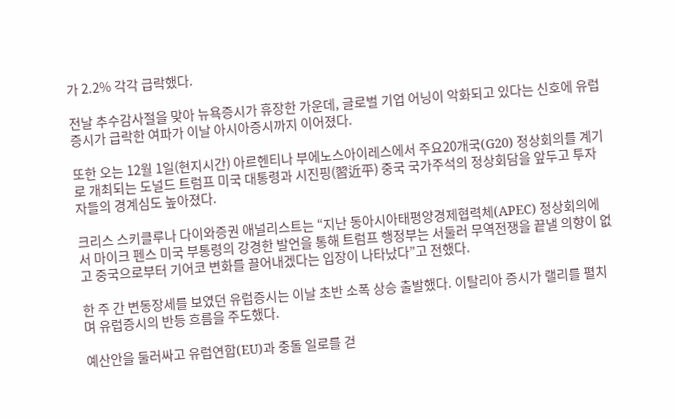가 2.2% 각각 급락했다.

전날 추수감사절을 맞아 뉴욕증시가 휴장한 가운데, 글로벌 기업 어닝이 악화되고 있다는 신호에 유럽 증시가 급락한 여파가 이날 아시아증시까지 이어졌다.

또한 오는 12월 1일(현지시간) 아르헨티나 부에노스아이레스에서 주요20개국(G20) 정상회의를 계기로 개최되는 도널드 트럼프 미국 대통령과 시진핑(習近平) 중국 국가주석의 정상회담을 앞두고 투자자들의 경계심도 높아졌다.

크리스 스키클루나 다이와증권 애널리스트는 “지난 동아시아태평양경제협력체(APEC) 정상회의에서 마이크 펜스 미국 부통령의 강경한 발언을 통해 트럼프 행정부는 서둘러 무역전쟁을 끝낼 의향이 없고 중국으로부터 기어코 변화를 끌어내겠다는 입장이 나타났다”고 전했다.

한 주 간 변동장세를 보였던 유럽증시는 이날 초반 소폭 상승 출발했다. 이탈리아 증시가 랠리를 펼치며 유럽증시의 반등 흐름을 주도했다.

예산안을 둘러싸고 유럽연합(EU)과 충돌 일로를 걷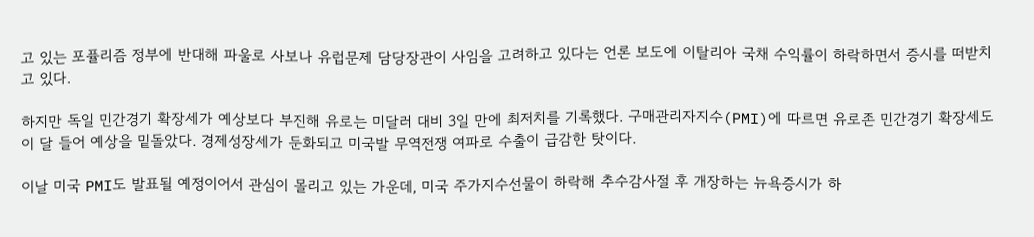고 있는 포퓰리즘 정부에 반대해 파울로 사보나 유럽문제 담당장관이 사임을 고려하고 있다는 언론 보도에 이탈리아 국채 수익률이 하락하면서 증시를 떠받치고 있다.

하지만 독일 민간경기 확장세가 예상보다 부진해 유로는 미달러 대비 3일 만에 최저치를 기록했다. 구매관리자지수(PMI)에 따르면 유로존 민간경기 확장세도 이 달 들어 예상을 밑돌았다. 경제성장세가 둔화되고 미국발 무역전쟁 여파로 수출이 급감한 탓이다.

이날 미국 PMI도 발표될 예정이어서 관심이 몰리고 있는 가운데, 미국 주가지수선물이 하락해 추수감사절 후 개장하는 뉴욕증시가 하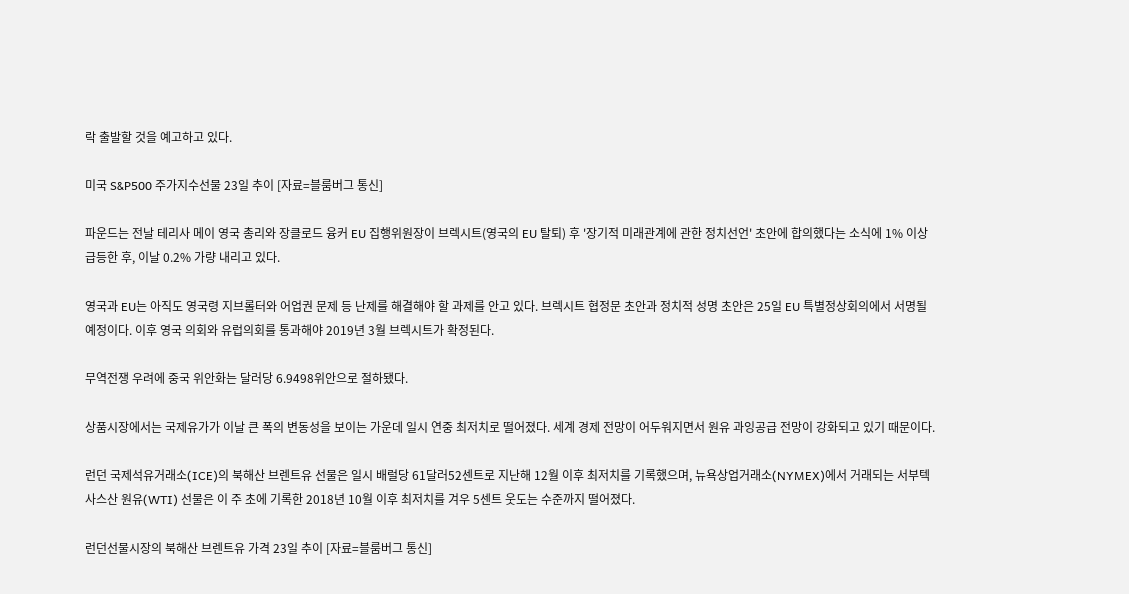락 출발할 것을 예고하고 있다.

미국 S&P500 주가지수선물 23일 추이 [자료=블룸버그 통신]

파운드는 전날 테리사 메이 영국 총리와 장클로드 융커 EU 집행위원장이 브렉시트(영국의 EU 탈퇴) 후 '장기적 미래관계에 관한 정치선언' 초안에 합의했다는 소식에 1% 이상 급등한 후, 이날 0.2% 가량 내리고 있다.

영국과 EU는 아직도 영국령 지브롤터와 어업권 문제 등 난제를 해결해야 할 과제를 안고 있다. 브렉시트 협정문 초안과 정치적 성명 초안은 25일 EU 특별정상회의에서 서명될 예정이다. 이후 영국 의회와 유럽의회를 통과해야 2019년 3월 브렉시트가 확정된다.

무역전쟁 우려에 중국 위안화는 달러당 6.9498위안으로 절하됐다.

상품시장에서는 국제유가가 이날 큰 폭의 변동성을 보이는 가운데 일시 연중 최저치로 떨어졌다. 세계 경제 전망이 어두워지면서 원유 과잉공급 전망이 강화되고 있기 때문이다.

런던 국제석유거래소(ICE)의 북해산 브렌트유 선물은 일시 배럴당 61달러52센트로 지난해 12월 이후 최저치를 기록했으며, 뉴욕상업거래소(NYMEX)에서 거래되는 서부텍사스산 원유(WTI) 선물은 이 주 초에 기록한 2018년 10월 이후 최저치를 겨우 5센트 웃도는 수준까지 떨어졌다.

런던선물시장의 북해산 브렌트유 가격 23일 추이 [자료=블룸버그 통신]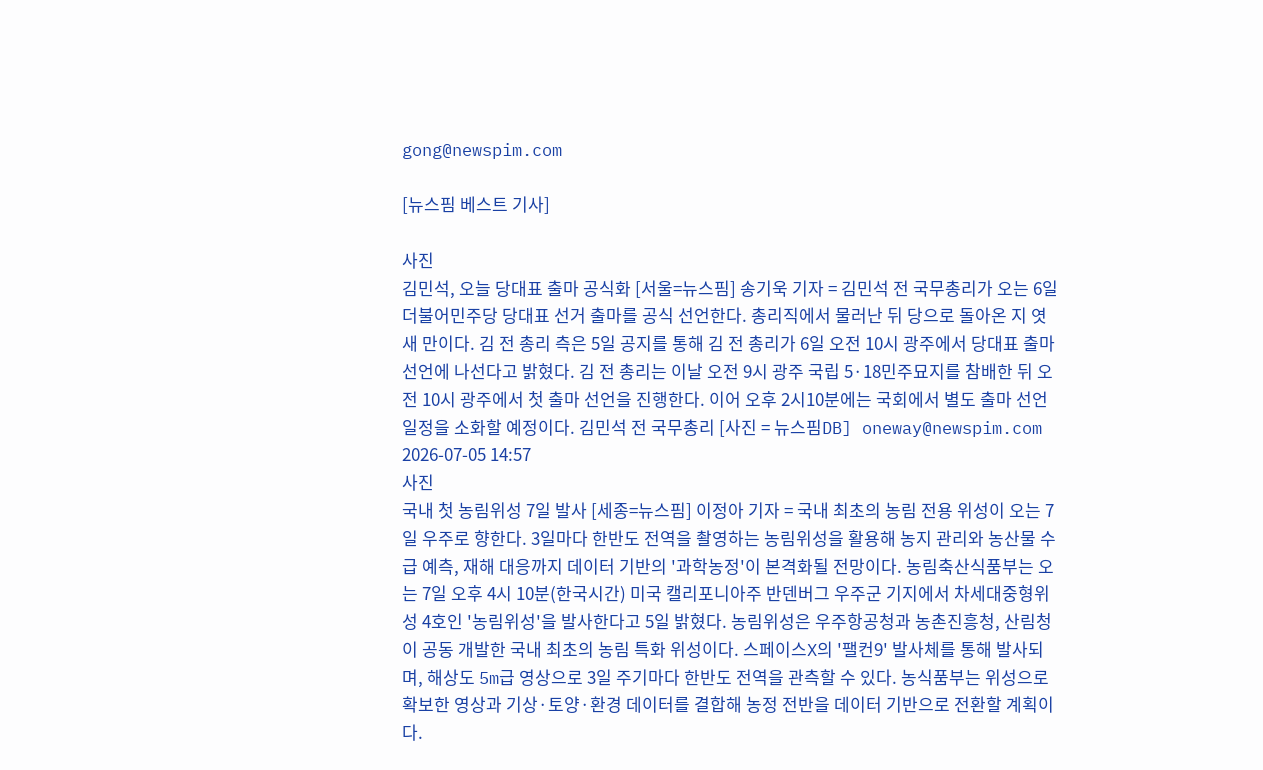gong@newspim.com

[뉴스핌 베스트 기사]

사진
김민석, 오늘 당대표 출마 공식화 [서울=뉴스핌] 송기욱 기자 = 김민석 전 국무총리가 오는 6일 더불어민주당 당대표 선거 출마를 공식 선언한다. 총리직에서 물러난 뒤 당으로 돌아온 지 엿새 만이다. 김 전 총리 측은 5일 공지를 통해 김 전 총리가 6일 오전 10시 광주에서 당대표 출마 선언에 나선다고 밝혔다. 김 전 총리는 이날 오전 9시 광주 국립 5·18민주묘지를 참배한 뒤 오전 10시 광주에서 첫 출마 선언을 진행한다. 이어 오후 2시10분에는 국회에서 별도 출마 선언 일정을 소화할 예정이다. 김민석 전 국무총리 [사진 = 뉴스핌DB] oneway@newspim.com 2026-07-05 14:57
사진
국내 첫 농림위성 7일 발사 [세종=뉴스핌] 이정아 기자 = 국내 최초의 농림 전용 위성이 오는 7일 우주로 향한다. 3일마다 한반도 전역을 촬영하는 농림위성을 활용해 농지 관리와 농산물 수급 예측, 재해 대응까지 데이터 기반의 '과학농정'이 본격화될 전망이다. 농림축산식품부는 오는 7일 오후 4시 10분(한국시간) 미국 캘리포니아주 반덴버그 우주군 기지에서 차세대중형위성 4호인 '농림위성'을 발사한다고 5일 밝혔다. 농림위성은 우주항공청과 농촌진흥청, 산림청이 공동 개발한 국내 최초의 농림 특화 위성이다. 스페이스X의 '팰컨9' 발사체를 통해 발사되며, 해상도 5m급 영상으로 3일 주기마다 한반도 전역을 관측할 수 있다. 농식품부는 위성으로 확보한 영상과 기상·토양·환경 데이터를 결합해 농정 전반을 데이터 기반으로 전환할 계획이다.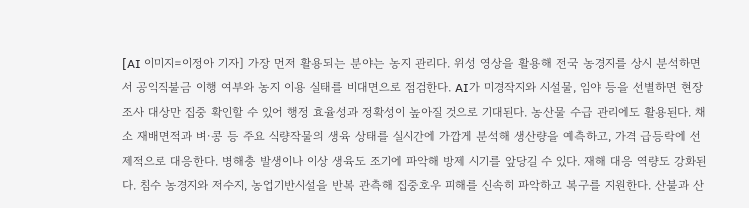[AI 이미지=이정아 기자] 가장 먼저 활용되는 분야는 농지 관리다. 위성 영상을 활용해 전국 농경지를 상시 분석하면서 공익직불금 이행 여부와 농지 이용 실태를 비대면으로 점검한다. AI가 미경작지와 시설물, 임야 등을 선별하면 현장 조사 대상만 집중 확인할 수 있어 행정 효율성과 정확성이 높아질 것으로 기대된다. 농산물 수급 관리에도 활용된다. 채소 재배면적과 벼·콩 등 주요 식량작물의 생육 상태를 실시간에 가깝게 분석해 생산량을 예측하고, 가격 급등락에 선제적으로 대응한다. 병해충 발생이나 이상 생육도 조기에 파악해 방제 시기를 앞당길 수 있다. 재해 대응 역량도 강화된다. 침수 농경지와 저수지, 농업기반시설을 반복 관측해 집중호우 피해를 신속히 파악하고 복구를 지원한다. 산불과 산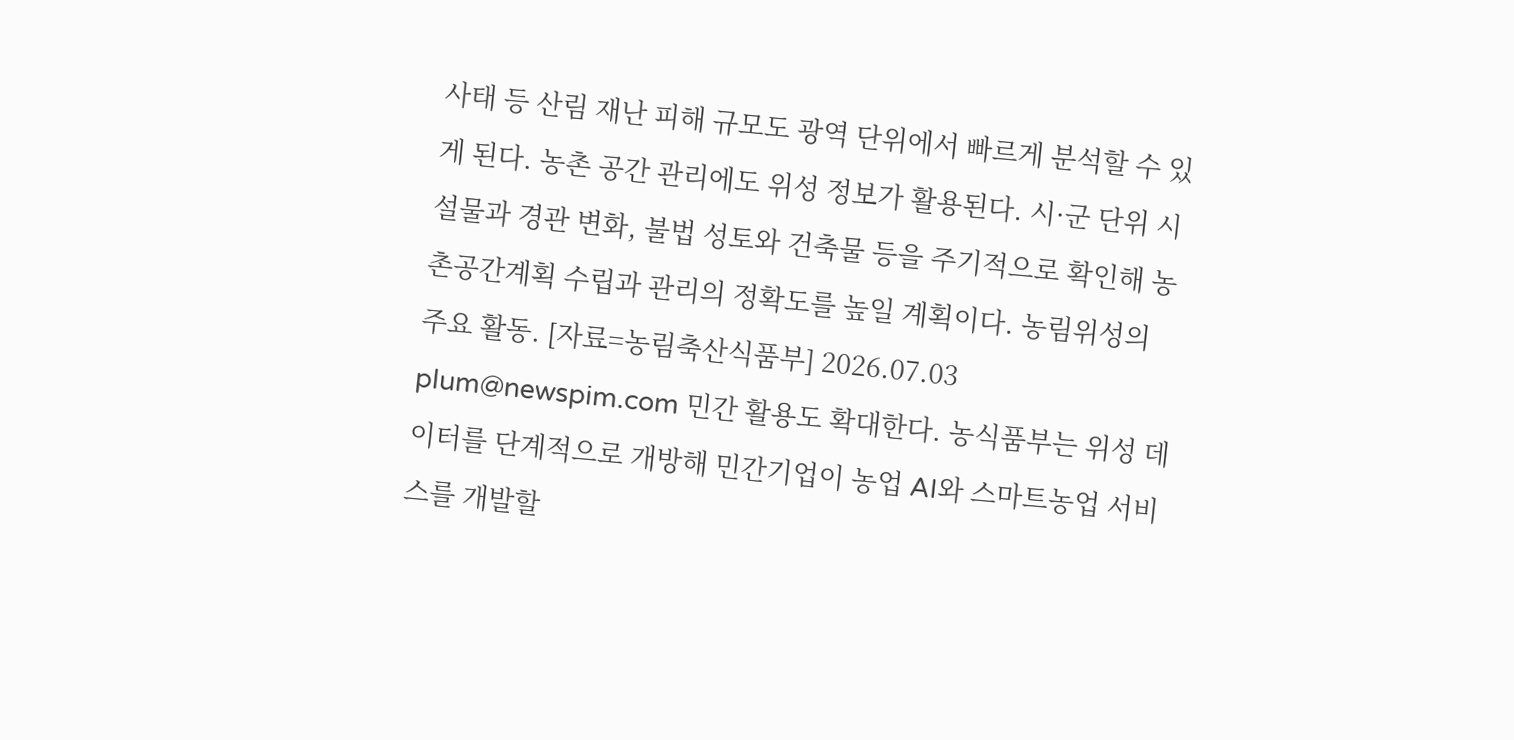사태 등 산림 재난 피해 규모도 광역 단위에서 빠르게 분석할 수 있게 된다. 농촌 공간 관리에도 위성 정보가 활용된다. 시·군 단위 시설물과 경관 변화, 불법 성토와 건축물 등을 주기적으로 확인해 농촌공간계획 수립과 관리의 정확도를 높일 계획이다. 농림위성의 주요 활동. [자료=농림축산식품부] 2026.07.03 plum@newspim.com 민간 활용도 확대한다. 농식품부는 위성 데이터를 단계적으로 개방해 민간기업이 농업 AI와 스마트농업 서비스를 개발할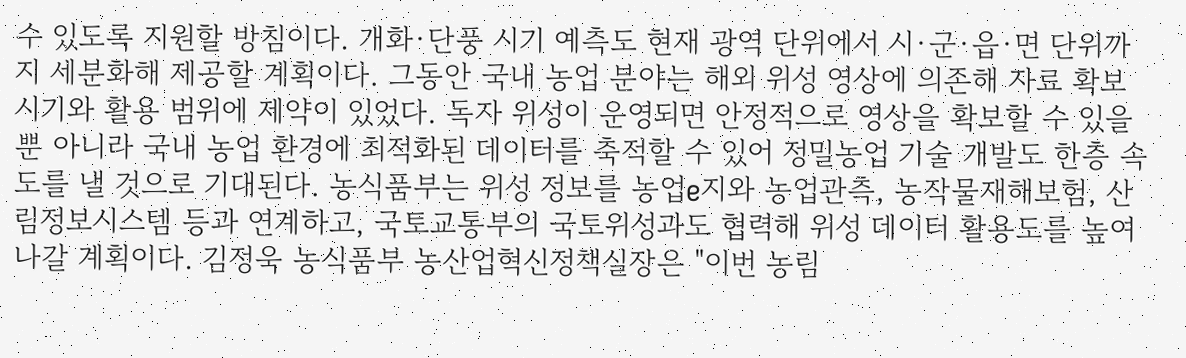수 있도록 지원할 방침이다. 개화·단풍 시기 예측도 현재 광역 단위에서 시·군·읍·면 단위까지 세분화해 제공할 계획이다. 그동안 국내 농업 분야는 해외 위성 영상에 의존해 자료 확보 시기와 활용 범위에 제약이 있었다. 독자 위성이 운영되면 안정적으로 영상을 확보할 수 있을 뿐 아니라 국내 농업 환경에 최적화된 데이터를 축적할 수 있어 정밀농업 기술 개발도 한층 속도를 낼 것으로 기대된다. 농식품부는 위성 정보를 농업e지와 농업관측, 농작물재해보험, 산림정보시스템 등과 연계하고, 국토교통부의 국토위성과도 협력해 위성 데이터 활용도를 높여나갈 계획이다. 김정욱 농식품부 농산업혁신정책실장은 "이번 농림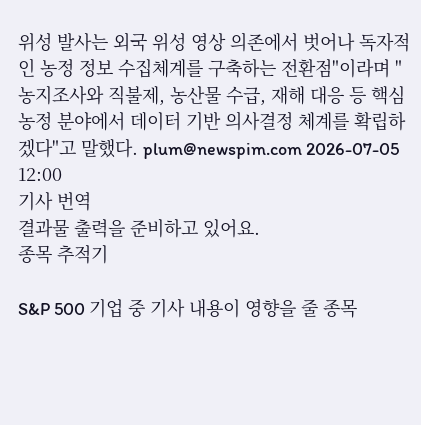위성 발사는 외국 위성 영상 의존에서 벗어나 독자적인 농정 정보 수집체계를 구축하는 전환점"이라며 "농지조사와 직불제, 농산물 수급, 재해 대응 등 핵심 농정 분야에서 데이터 기반 의사결정 체계를 확립하겠다"고 말했다. plum@newspim.com 2026-07-05 12:00
기사 번역
결과물 출력을 준비하고 있어요.
종목 추적기

S&P 500 기업 중 기사 내용이 영향을 줄 종목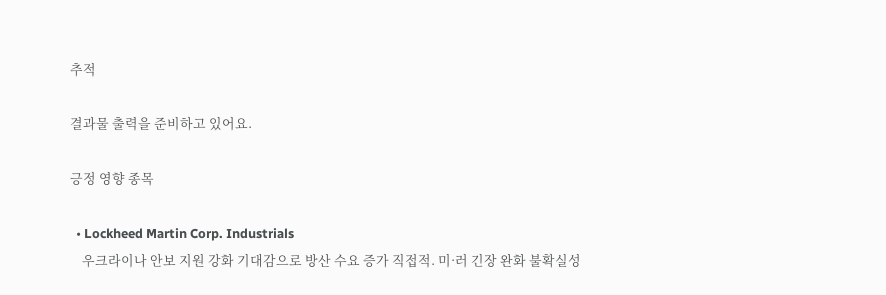추적

결과물 출력을 준비하고 있어요.

긍정 영향 종목

  • Lockheed Martin Corp. Industrials
    우크라이나 안보 지원 강화 기대감으로 방산 수요 증가 직접적. 미·러 긴장 완화 불확실성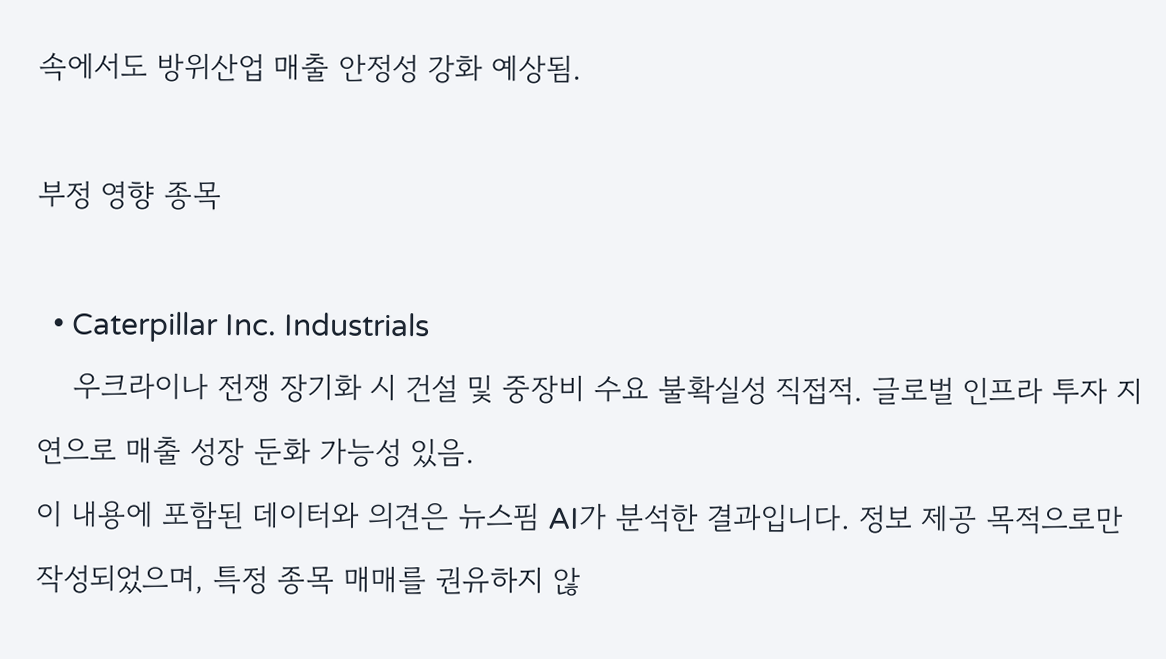속에서도 방위산업 매출 안정성 강화 예상됨.

부정 영향 종목

  • Caterpillar Inc. Industrials
    우크라이나 전쟁 장기화 시 건설 및 중장비 수요 불확실성 직접적. 글로벌 인프라 투자 지연으로 매출 성장 둔화 가능성 있음.
이 내용에 포함된 데이터와 의견은 뉴스핌 AI가 분석한 결과입니다. 정보 제공 목적으로만 작성되었으며, 특정 종목 매매를 권유하지 않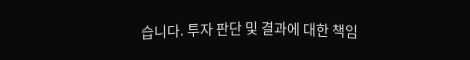습니다. 투자 판단 및 결과에 대한 책임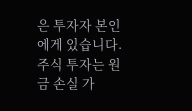은 투자자 본인에게 있습니다. 주식 투자는 원금 손실 가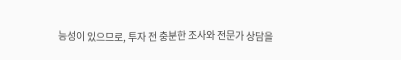능성이 있으므로, 투자 전 충분한 조사와 전문가 상담을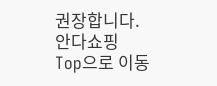권장합니다.
안다쇼핑
Top으로 이동